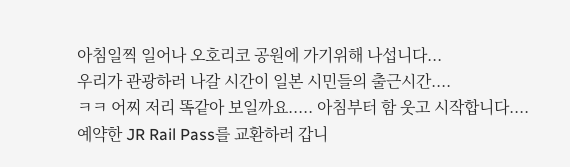아침일찍 일어나 오호리코 공원에 가기위해 나섭니다...
우리가 관광하러 나갈 시간이 일본 시민들의 출근시간....
ㅋㅋ 어찌 저리 똑같아 보일까요..... 아침부터 함 웃고 시작합니다....
예약한 JR Rail Pass를 교환하러 갑니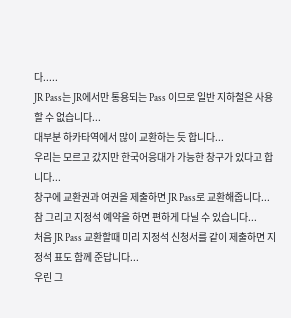다.....
JR Pass는 JR에서만 통용되는 Pass 이므로 일반 지하철은 사용할 수 없습니다...
대부분 하카타역에서 많이 교환하는 듯 합니다...
우리는 모르고 갔지만 한국어응대가 가능한 창구가 있다고 합니다...
창구에 교환권과 여권을 제출하면 JR Pass로 교환해줍니다...
참 그리고 지정석 예약을 하면 편하게 다닐 수 있습니다...
처음 JR Pass 교환할때 미리 지정석 신청서를 같이 제출하면 지정석 표도 함께 준답니다...
우린 그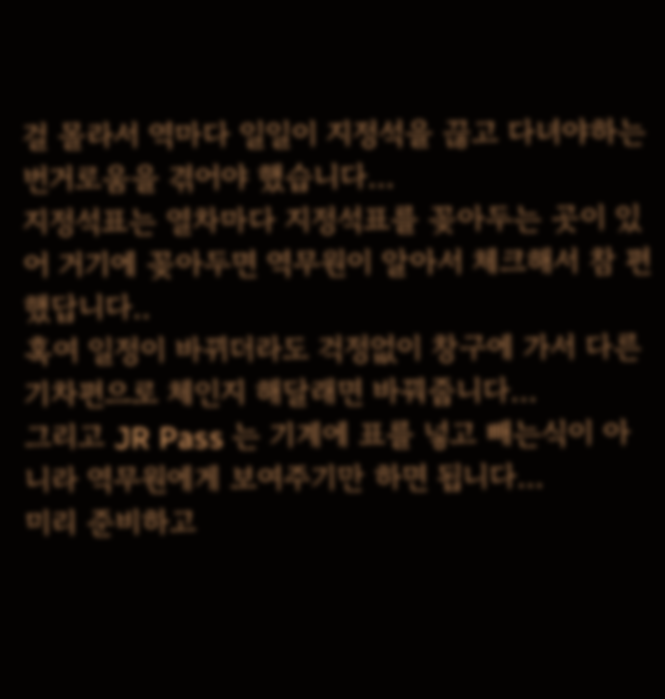걸 몰라서 역마다 일일이 지정석을 끊고 다녀야하는 번거로움을 겪어야 했습니다...
지정석표는 열차마다 지정석표를 꽂아두는 곳이 있어 거기에 꽂아두면 역무원이 알아서 체크해서 참 편했답니다..
혹여 일정이 바뀌더라도 걱정없이 창구에 가서 다른 기차편으로 체인지 해달래면 바꿔줍니다...
그리고 JR Pass 는 기계에 표를 넣고 빼는식이 아니라 역무원에게 보여주기만 하면 됩니다...
미리 준비하고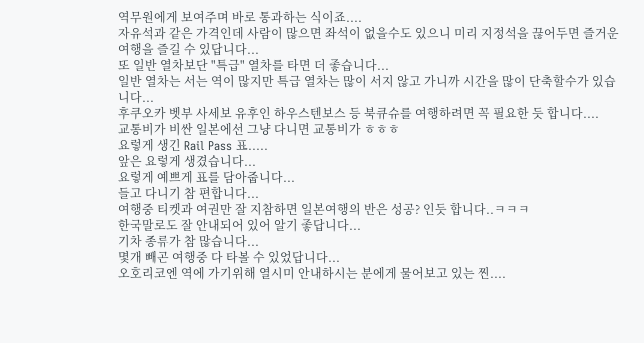역무원에게 보여주며 바로 통과하는 식이죠....
자유석과 같은 가격인데 사람이 많으면 좌석이 없을수도 있으니 미리 지정석을 끊어두면 즐거운 여행을 즐길 수 있답니다...
또 일반 열차보단 "특급" 열차를 타면 더 좋습니다...
일반 열차는 서는 역이 많지만 특급 열차는 많이 서지 않고 가니까 시간을 많이 단축할수가 있습니다...
후쿠오카 벳부 사세보 유후인 하우스텐보스 등 북큐슈를 여행하려면 꼭 필요한 듯 합니다....
교통비가 비싼 일본에선 그냥 다니면 교통비가 ㅎㅎㅎ
요렇게 생긴 Rail Pass 표.....
앞은 요렇게 생겼습니다...
요렇게 예쁘게 표를 담아줍니다...
들고 다니기 참 편합니다...
여행중 티켓과 여권만 잘 지참하면 일본여행의 반은 성공? 인듯 합니다..ㅋㅋㅋ
한국말로도 잘 안내되어 있어 알기 좋답니다...
기차 종류가 참 많습니다...
몇개 빼곤 여행중 다 타볼 수 있었답니다...
오호리코엔 역에 가기위해 열시미 안내하시는 분에게 물어보고 있는 찐....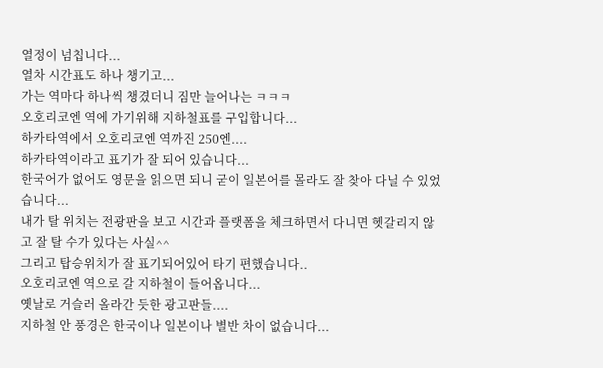열정이 넘칩니다...
열차 시간표도 하나 챙기고...
가는 역마다 하나씩 챙겼더니 짐만 늘어나는 ㅋㅋㅋ
오호리코엔 역에 가기위해 지하철표를 구입합니다...
하카타역에서 오호리코엔 역까진 250엔....
하카타역이라고 표기가 잘 되어 있습니다...
한국어가 없어도 영문을 읽으면 되니 굳이 일본어를 몰라도 잘 찾아 다닐 수 있었습니다...
내가 탈 위치는 전광판을 보고 시간과 플랫폼을 체크하면서 다니면 헷갈리지 않고 잘 탈 수가 있다는 사실^^
그리고 탑승위치가 잘 표기되어있어 타기 편했습니다..
오호리코엔 역으로 갈 지하철이 들어옵니다...
옛날로 거슬러 올라간 듯한 광고판들....
지하철 안 풍경은 한국이나 일본이나 별반 차이 없습니다...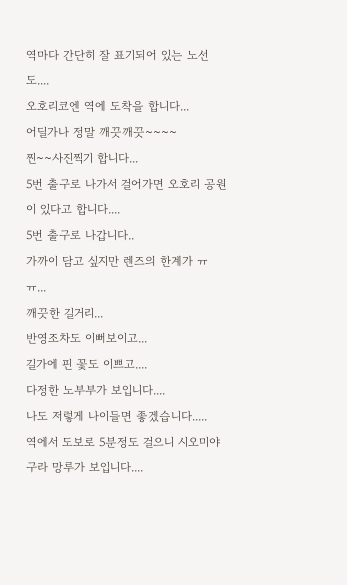역마다 간단히 잘 표기되어 있는 노선도....
오호리코엔 역에 도착을 합니다...
어딜가나 정말 깨끗깨끗~~~~
찐~~사진찍기 합니다...
5번 출구로 나가서 걸어가면 오호리 공원이 있다고 합니다....
5번 출구로 나갑니다..
가까이 담고 싶지만 렌즈의 한계가 ㅠㅠ...
깨끗한 길거리...
반영조차도 이뻐보이고...
길가에 핀 꽃도 이쁘고....
다정한 노부부가 보입니다....
나도 저렇게 나이들면 좋겠습니다.....
역에서 도보로 5분정도 걸으니 시오미야구라 망루가 보입니다....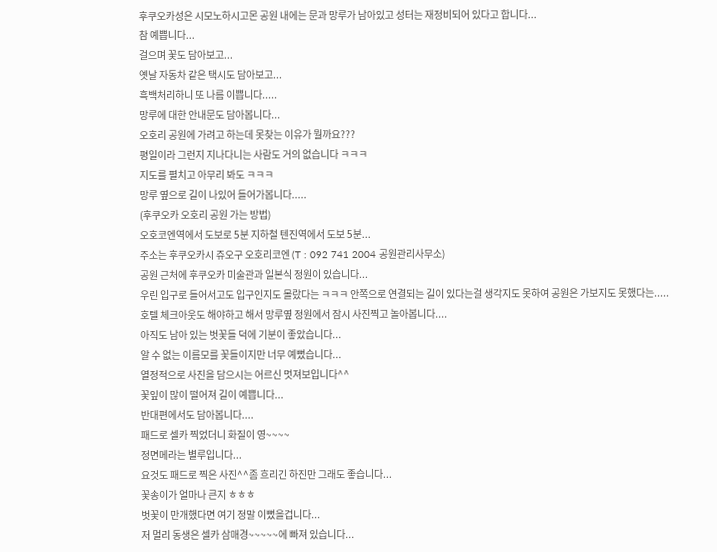후쿠오카성은 시모노하시고몬 공원 내에는 문과 망루가 남아있고 성터는 재정비되어 있다고 합니다...
참 예쁩니다...
걸으며 꽃도 담아보고...
옛날 자동차 같은 택시도 담아보고...
흑백처리하니 또 나름 이쁩니다.....
망루에 대한 안내문도 담아봅니다...
오호리 공원에 가려고 하는데 못찾는 이유가 뭘까요???
평일이라 그런지 지나다니는 사람도 거의 없습니다 ㅋㅋㅋ
지도를 펼치고 아무리 봐도 ㅋㅋㅋ
망루 옆으로 길이 나있어 들어가봅니다.....
(후쿠오카 오호리 공원 가는 방법)
오호코엔역에서 도보로 5분 지하철 텐진역에서 도보 5분...
주소는 후쿠오카시 쥬오구 오호리코엔 (T : 092 741 2004 공원관리사무소)
공원 근처에 후쿠오카 미술관과 일본식 정원이 있습니다...
우린 입구로 들어서고도 입구인지도 몰랐다는 ㅋㅋㅋ 안쪽으로 연결되는 길이 있다는걸 생각지도 못하여 공원은 가보지도 못했다는.....
호텔 체크아웃도 해야하고 해서 망루옆 정원에서 잠시 사진찍고 놀아봅니다....
아직도 남아 있는 벗꽃들 덕에 기분이 좋았습니다...
알 수 없는 이름모를 꽃들이지만 너무 예뻤습니다...
열정적으로 사진을 담으시는 어르신 멋져보입니다^^
꽃잎이 많이 떨어져 길이 예쁩니다...
반대편에서도 담아봅니다....
패드로 셀카 찍었더니 화질이 영~~~~
정면메라는 별루입니다...
요것도 패드로 찍은 사진^^좀 흐리긴 하진만 그래도 좋습니다...
꽃송이가 얼마나 큰지 ㅎㅎㅎ
벗꽃이 만개했다면 여기 정말 이뻤을겁니다...
저 멀리 동생은 셀카 삼매경~~~~~에 빠져 있습니다...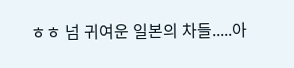ㅎㅎ 넘 귀여운 일본의 차들.....아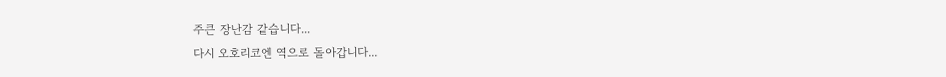주큰 장난감 같습니다...
다시 오호리코엔 역으로 돌아갑니다...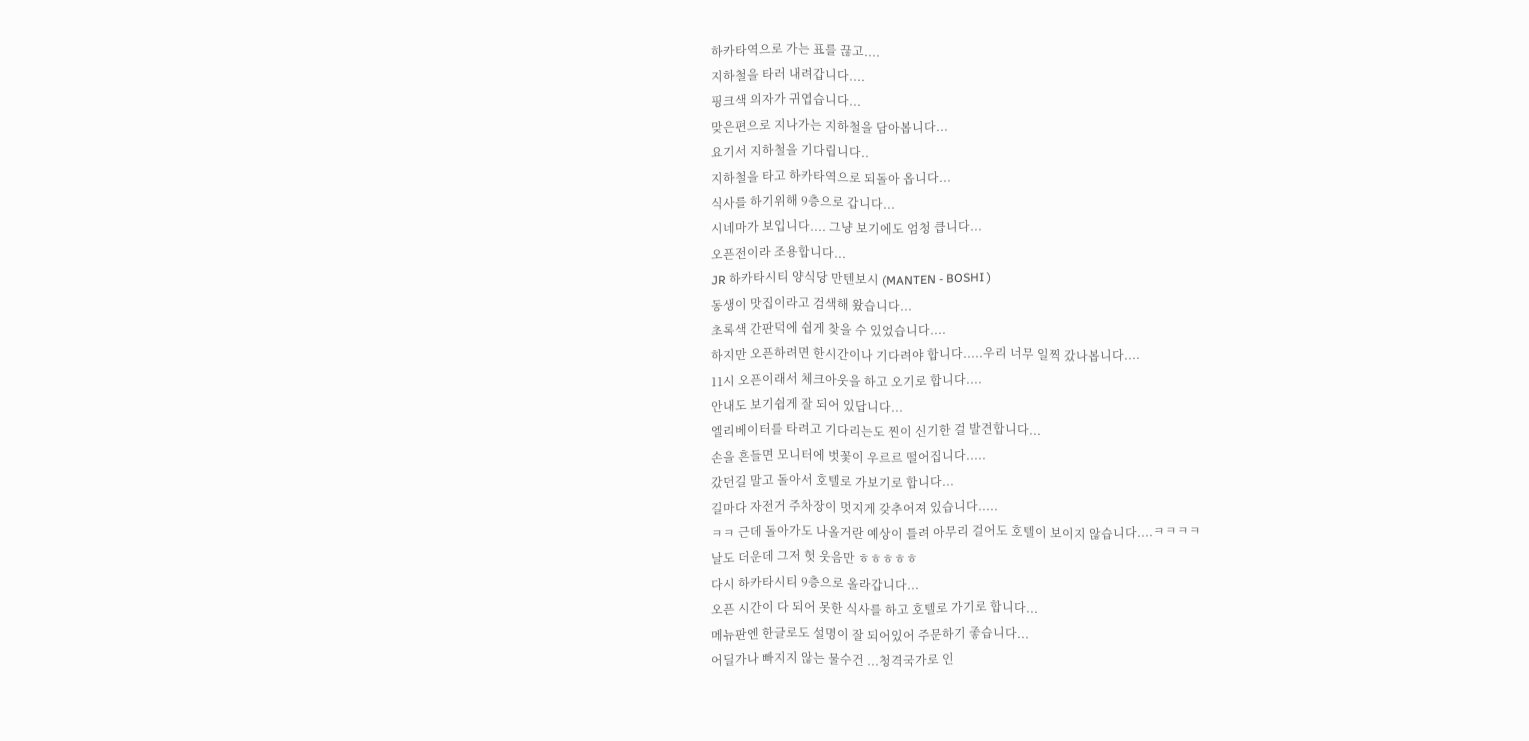하카타역으로 가는 표를 끊고....
지하철을 타러 내려갑니다....
핑크색 의자가 귀엽습니다...
맞은편으로 지나가는 지하철을 담아봅니다...
요기서 지하철을 기다립니다..
지하철을 타고 하카타역으로 되돌아 옵니다...
식사를 하기위해 9층으로 갑니다...
시네마가 보입니다.... 그냥 보기에도 엄청 큽니다...
오픈전이라 조용합니다...
JR 하카타시티 양식당 만텐보시 (MANTEN - BOSHI )
동생이 맛집이라고 검색해 왔습니다...
초록색 간판덕에 쉽게 찾을 수 있었습니다....
하지만 오픈하려면 한시간이나 기다려야 합니다.....우리 너무 일찍 갔나봅니다....
11시 오픈이래서 체크아웃을 하고 오기로 합니다....
안내도 보기쉽게 잘 되어 있답니다...
엘리베이터를 타려고 기다리는도 찐이 신기한 걸 발견합니다...
손을 흔들면 모니터에 벗꽃이 우르르 떨어집니다.....
갔던길 말고 돌아서 호텔로 가보기로 합니다...
길마다 자전거 주차장이 멋지게 갖추어져 있습니다.....
ㅋㅋ 근데 돌아가도 나올거란 예상이 틀려 아무리 걸어도 호텔이 보이지 않습니다....ㅋㅋㅋㅋ
날도 더운데 그저 헛 웃음만 ㅎㅎㅎㅎㅎ
다시 하카타시티 9층으로 올라갑니다...
오픈 시간이 다 되어 못한 식사를 하고 호텔로 가기로 합니다...
메뉴판엔 한글로도 설명이 잘 되어있어 주문하기 좋습니다...
어딜가나 빠지지 않는 물수건 ...청격국가로 인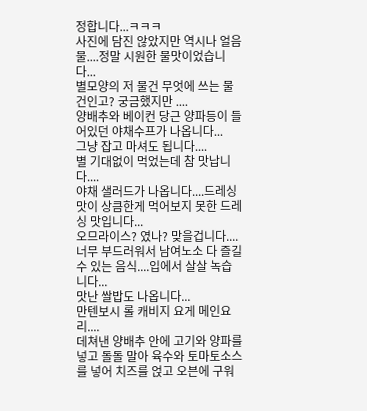정합니다...ㅋㅋㅋ
사진에 담진 않았지만 역시나 얼음물....정말 시원한 물맛이었습니다...
별모양의 저 물건 무엇에 쓰는 물건인고? 궁금했지만 ....
양배추와 베이컨 당근 양파등이 들어있던 야채수프가 나옵니다...
그냥 잡고 마셔도 됩니다....
별 기대없이 먹었는데 참 맛납니다....
야채 샐러드가 나옵니다....드레싱 맛이 상큼한게 먹어보지 못한 드레싱 맛입니다...
오므라이스? 였나? 맞을겁니다....너무 부드러워서 남여노소 다 즐길 수 있는 음식....입에서 살살 녹습니다...
맛난 쌀밥도 나옵니다...
만텐보시 롤 캐비지 요게 메인요리....
데쳐낸 양배추 안에 고기와 양파를 넣고 돌돌 말아 육수와 토마토소스를 넣어 치즈를 얹고 오븐에 구워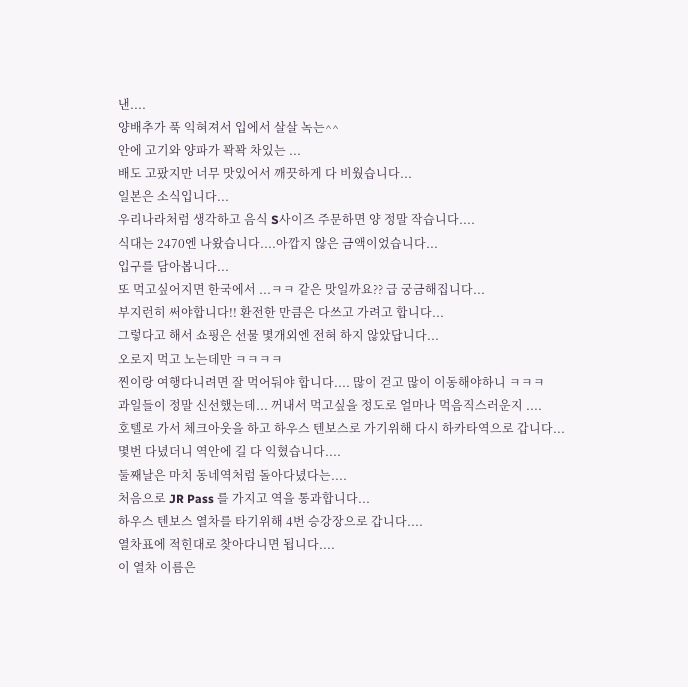낸....
양배추가 푹 익혀져서 입에서 살살 녹는^^
안에 고기와 양파가 꽉꽉 차있는 ...
배도 고팠지만 너무 맛있어서 깨끗하게 다 비웠습니다...
일본은 소식입니다...
우리나라처럼 생각하고 음식 S사이즈 주문하면 양 정말 작습니다....
식대는 2470엔 나왔습니다....아깝지 않은 금액이었습니다...
입구를 담아봅니다...
또 먹고싶어지면 한국에서 ...ㅋㅋ 같은 맛일까요?? 급 궁금해집니다...
부지런히 써야합니다!! 환전한 만큼은 다쓰고 가려고 합니다...
그렇다고 해서 쇼핑은 선물 몇개외엔 전혀 하지 않았답니다...
오로지 먹고 노는데만 ㅋㅋㅋㅋ
찐이랑 여행다니려면 잘 먹어둬야 합니다.... 많이 걷고 많이 이동해야하니 ㅋㅋㅋ
과일들이 정말 신선했는데... 꺼내서 먹고싶을 정도로 얼마나 먹음직스러운지 ....
호텔로 가서 체크아웃을 하고 하우스 텐보스로 가기위해 다시 하카타역으로 갑니다...
몇번 다녔더니 역안에 길 다 익혔습니다....
둘째날은 마치 동네역처럼 돌아다녔다는....
처음으로 JR Pass 를 가지고 역을 통과합니다...
하우스 텐보스 열차를 타기위해 4번 승강장으로 갑니다....
열차표에 적힌대로 찾아다니면 됩니다....
이 열차 이름은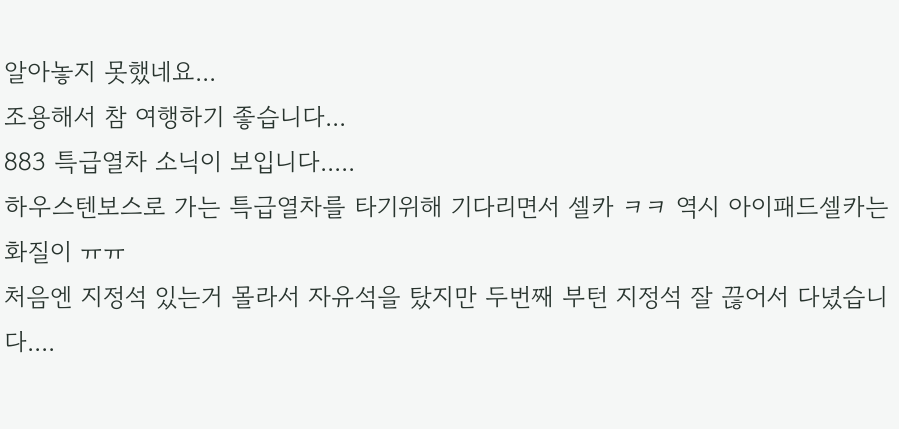알아놓지 못했네요...
조용해서 참 여행하기 좋습니다...
883 특급열차 소닉이 보입니다.....
하우스텐보스로 가는 특급열차를 타기위해 기다리면서 셀카 ㅋㅋ 역시 아이패드셀카는 화질이 ㅠㅠ
처음엔 지정석 있는거 몰라서 자유석을 탔지만 두번째 부턴 지정석 잘 끊어서 다녔습니다....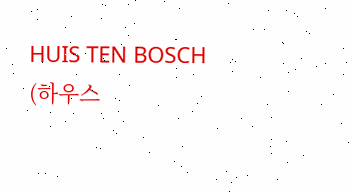HUIS TEN BOSCH (하우스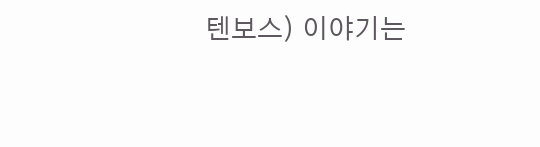텐보스) 이야기는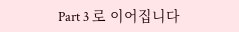Part 3 로 이어집니다